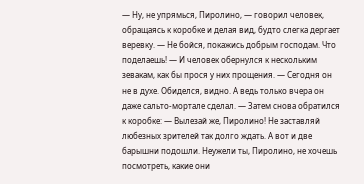— Ну, не упрямься, Пиролино, — говорил человек, обращаясь к коробке и делая вид, будто слегка дергает веревку. — Не бойся, покажись добрым господам. Что поделаешь! — И человек обернулся к нескольким зевакам, как бы прося у них прощения. — Сегодня он не в духе. Обиделся, видно. А ведь только вчера он даже сальто-мортале сделал. — Затем снова обратился к коробке: — Вылезай же, Пиролино! Не заставляй любезных зрителей так долго ждать. А вот и две барышни подошли. Неужели ты, Пиролино, не хочешь посмотреть, какие они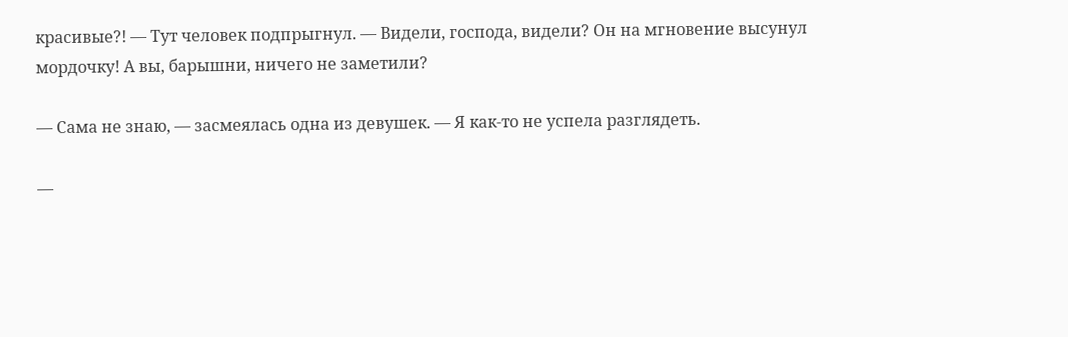красивые?! — Тут человек подпрыгнул. — Видели, господа, видели? Он на мгновение высунул мордочку! А вы, барышни, ничего не заметили?

— Сама не знаю, — засмеялась одна из девушек. — Я как-то не успела разглядеть.

—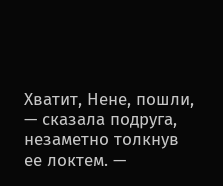Хватит, Нене, пошли, — сказала подруга, незаметно толкнув ее локтем. —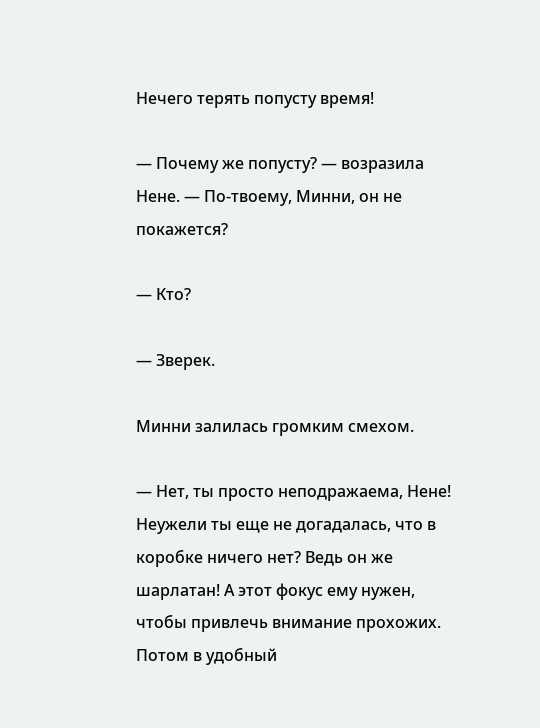Нечего терять попусту время!

— Почему же попусту? — возразила Нене. — По-твоему, Минни, он не покажется?

— Кто?

— Зверек.

Минни залилась громким смехом.

— Нет, ты просто неподражаема, Нене! Неужели ты еще не догадалась, что в коробке ничего нет? Ведь он же шарлатан! А этот фокус ему нужен, чтобы привлечь внимание прохожих. Потом в удобный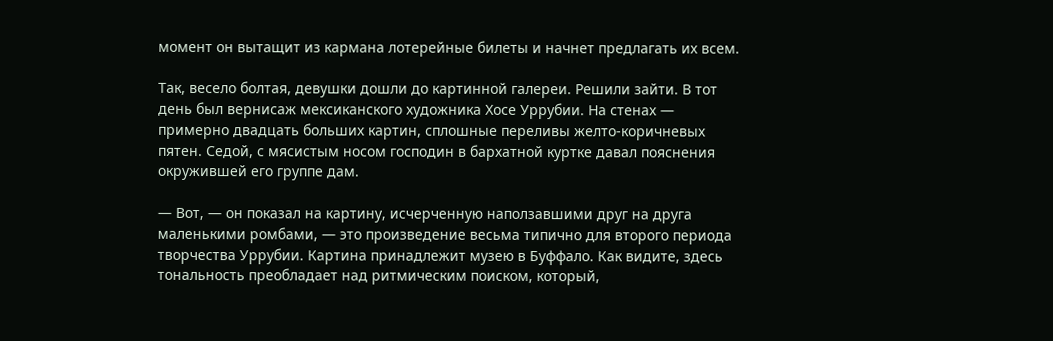момент он вытащит из кармана лотерейные билеты и начнет предлагать их всем.

Так, весело болтая, девушки дошли до картинной галереи. Решили зайти. В тот день был вернисаж мексиканского художника Хосе Уррубии. На стенах — примерно двадцать больших картин, сплошные переливы желто-коричневых пятен. Седой, с мясистым носом господин в бархатной куртке давал пояснения окружившей его группе дам.

— Вот, — он показал на картину, исчерченную наползавшими друг на друга маленькими ромбами, — это произведение весьма типично для второго периода творчества Уррубии. Картина принадлежит музею в Буффало. Как видите, здесь тональность преобладает над ритмическим поиском, который,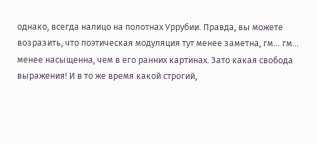однако, всегда налицо на полотнах Уррубии. Правда, вы можете возразить, что поэтическая модуляция тут менее заметна, гм… гм… менее насыщенна, чем в его ранних картинах. Зато какая свобода выражения! И в то же время какой строгий,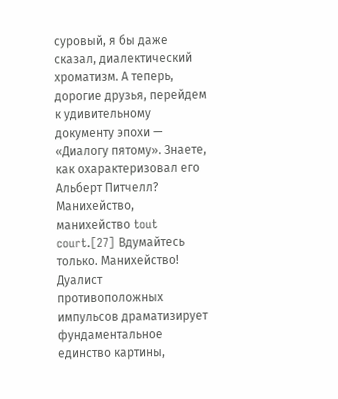суровый, я бы даже сказал, диалектический хроматизм. А теперь, дорогие друзья, перейдем к удивительному документу эпохи — «Диалогу пятому». Знаете, как охарактеризовал его Альберт Питчелл? Манихейство, манихейство tout court.[27] Вдумайтесь только. Манихейство! Дуалист противоположных импульсов драматизирует фундаментальное единство картины,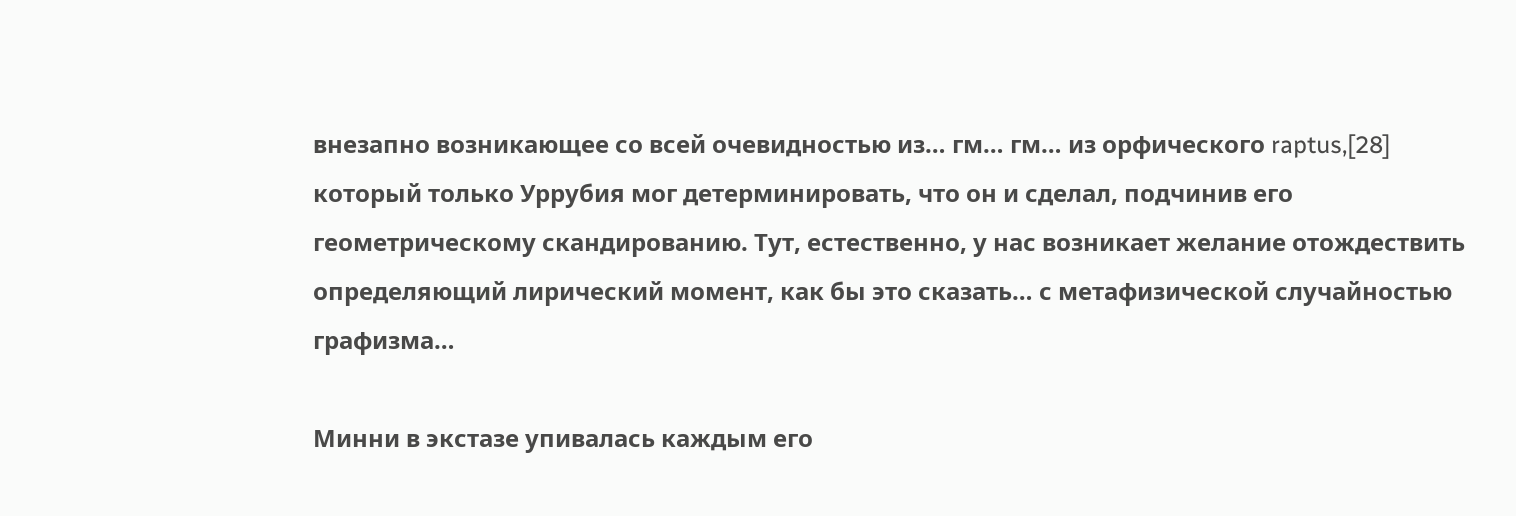внезапно возникающее со всей очевидностью из… гм… гм… из орфического raptus,[28] который только Уррубия мог детерминировать, что он и сделал, подчинив его геометрическому скандированию. Тут, естественно, у нас возникает желание отождествить определяющий лирический момент, как бы это сказать… с метафизической случайностью графизма…

Минни в экстазе упивалась каждым его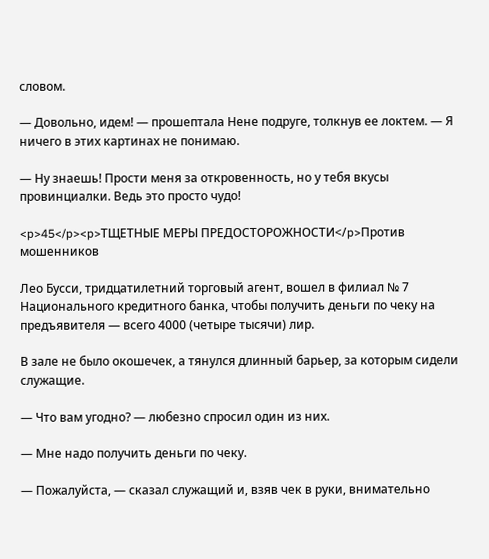словом.

— Довольно, идем! — прошептала Нене подруге, толкнув ее локтем. — Я ничего в этих картинах не понимаю.

— Ну знаешь! Прости меня за откровенность, но у тебя вкусы провинциалки. Ведь это просто чудо!

<p>45</p><p>ТЩЕТНЫЕ МЕРЫ ПРЕДОСТОРОЖНОСТИ</p>Против мошенников

Лео Бусси, тридцатилетний торговый агент, вошел в филиал № 7 Национального кредитного банка, чтобы получить деньги по чеку на предъявителя — всего 4000 (четыре тысячи) лир.

В зале не было окошечек, а тянулся длинный барьер, за которым сидели служащие.

— Что вам угодно? — любезно спросил один из них.

— Мне надо получить деньги по чеку.

— Пожалуйста, — сказал служащий и, взяв чек в руки, внимательно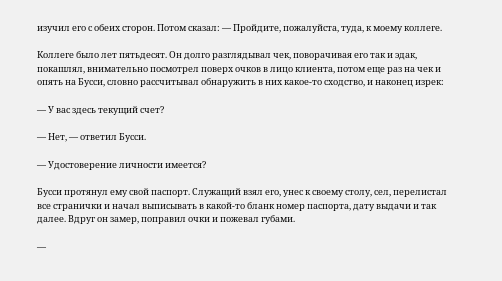изучил его с обеих сторон. Потом сказал: — Пройдите, пожалуйста, туда, к моему коллеге.

Коллеге было лет пятьдесят. Он долго разглядывал чек, поворачивая его так и эдак, покашлял, внимательно посмотрел поверх очков в лицо клиента, потом еще раз на чек и опять на Бусси, словно рассчитывал обнаружить в них какое-то сходство, и наконец изрек:

— У вас здесь текущий счет?

— Нет, — ответил Бусси.

— Удостоверение личности имеется?

Бусси протянул ему свой паспорт. Служащий взял его, унес к своему столу, сел, перелистал все странички и начал выписывать в какой-то бланк номер паспорта, дату выдачи и так далее. Вдруг он замер, поправил очки и пожевал губами.

—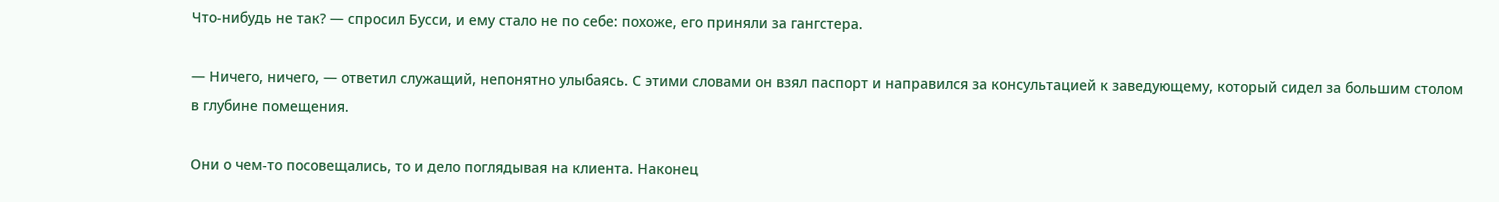Что-нибудь не так? — спросил Бусси, и ему стало не по себе: похоже, его приняли за гангстера.

— Ничего, ничего, — ответил служащий, непонятно улыбаясь. С этими словами он взял паспорт и направился за консультацией к заведующему, который сидел за большим столом в глубине помещения.

Они о чем-то посовещались, то и дело поглядывая на клиента. Наконец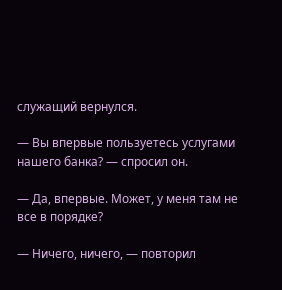служащий вернулся.

— Вы впервые пользуетесь услугами нашего банка? — спросил он.

— Да, впервые. Может, у меня там не все в порядке?

— Ничего, ничего, — повторил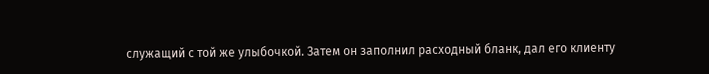служащий с той же улыбочкой. Затем он заполнил расходный бланк, дал его клиенту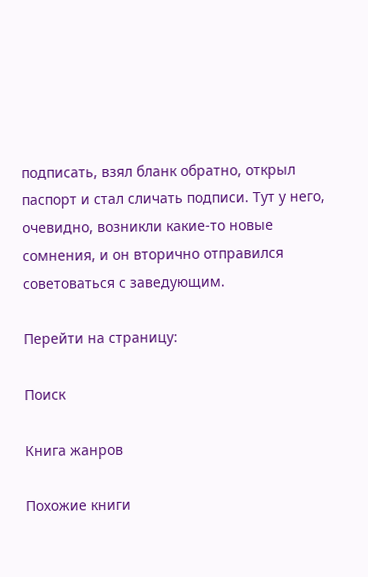подписать, взял бланк обратно, открыл паспорт и стал сличать подписи. Тут у него, очевидно, возникли какие-то новые сомнения, и он вторично отправился советоваться с заведующим.

Перейти на страницу:

Поиск

Книга жанров

Похожие книги